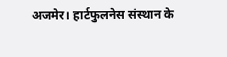अजमेर। हार्टफुलनेस संस्थान के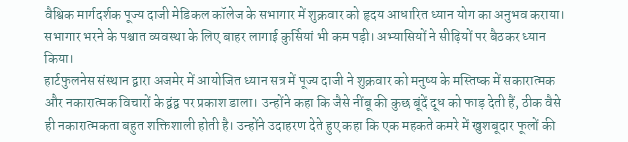वैश्विक मार्गदर्शक पूज्य दाजी मेडिकल कॉलेज के सभागार में शुक्रवार को हृदय आधारित ध्यान योग का अनुभव कराया। सभागार भरने के पश्चात व्यवस्था के लिए बाहर लागाई कुर्सियां भी कम पड़ी। अभ्यासियों ने सीढ़ियों पर बैठकर ध्यान किया।
हार्टफुलनेस संस्थान द्वारा अजमेर में आयोजित ध्यान सत्र में पूज्य दाजी ने शुक्रवार को मनुष्य के मस्तिष्क में सकारात्मक और नकारात्मक विचारों के द्वंद्व पर प्रकाश डाला। उन्होंने कहा कि जैसे नींबू की कुछ बूंदें दूध को फाड़ देती हैं, ठीक वैसे ही नकारात्मकता बहुत शक्तिशाली होती है। उन्होंने उदाहरण देते हुए कहा कि एक महकते कमरे में खुशबूदार फूलों की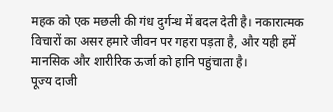महक को एक मछली की गंध दुर्गन्ध में बदल देती है। नकारात्मक विचारों का असर हमारे जीवन पर गहरा पड़ता है, और यही हमें मानसिक और शारीरिक ऊर्जा को हानि पहुंचाता है।
पूज्य दाजी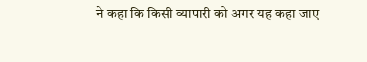ने कहा कि किसी व्यापारी को अगर यह कहा जाए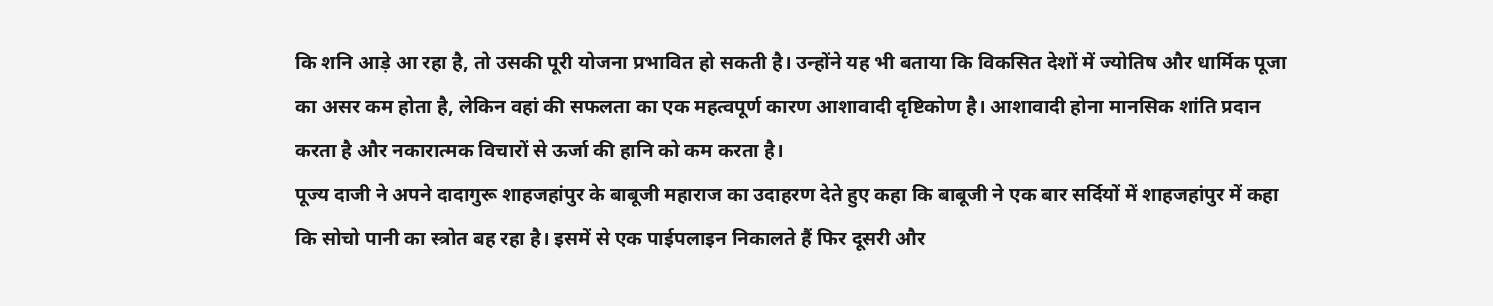कि शनि आड़े आ रहा है, तो उसकी पूरी योजना प्रभावित हो सकती है। उन्होंने यह भी बताया कि विकसित देशों में ज्योतिष और धार्मिक पूजा का असर कम होता है, लेकिन वहां की सफलता का एक महत्वपूर्ण कारण आशावादी दृष्टिकोण है। आशावादी होना मानसिक शांति प्रदान करता है और नकारात्मक विचारों से ऊर्जा की हानि को कम करता है।
पूज्य दाजी ने अपने दादागुरू शाहजहांपुर के बाबूजी महाराज का उदाहरण देते हुए कहा कि बाबूजी ने एक बार सर्दियों में शाहजहांपुर में कहा कि सोचो पानी का स्त्रोत बह रहा है। इसमें से एक पाईपलाइन निकालते हैं फिर दूसरी और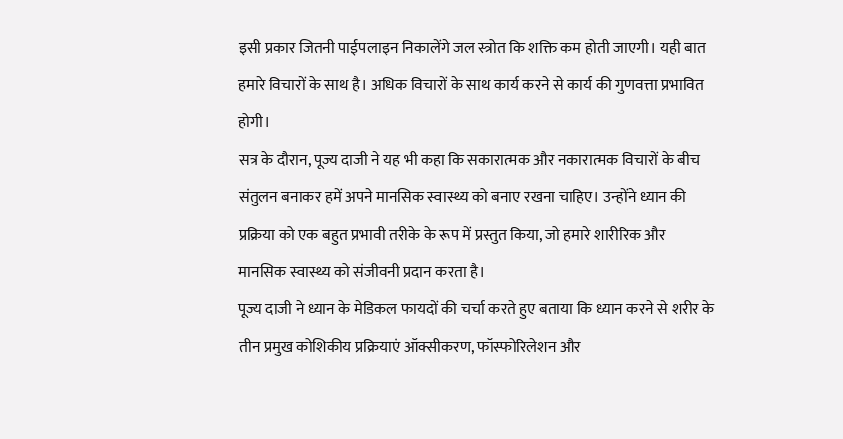इसी प्रकार जितनी पाईपलाइन निकालेंगे जल स्त्रोत कि शक्ति कम होती जाएगी। यही बात हमारे विचारों के साथ है। अधिक विचारों के साथ कार्य करने से कार्य की गुणवत्ता प्रभावित होगी।
सत्र के दौरान, पूज्य दाजी ने यह भी कहा कि सकारात्मक और नकारात्मक विचारों के बीच संतुलन बनाकर हमें अपने मानसिक स्वास्थ्य को बनाए रखना चाहिए। उन्होंने ध्यान की प्रक्रिया को एक बहुत प्रभावी तरीके के रूप में प्रस्तुत किया, जो हमारे शारीरिक और मानसिक स्वास्थ्य को संजीवनी प्रदान करता है।
पूज्य दाजी ने ध्यान के मेडिकल फायदों की चर्चा करते हुए बताया कि ध्यान करने से शरीर के तीन प्रमुख कोशिकीय प्रक्रियाएं ऑक्सीकरण, फॉस्फोरिलेशन और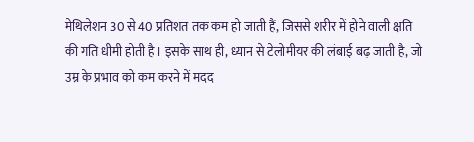मेथिलेशन 30 से 40 प्रतिशत तक कम हो जाती हैं, जिससे शरीर में होने वाली क्षति की गति धीमी होती है। इसके साथ ही, ध्यान से टेलोमीयर की लंबाई बढ़ जाती है, जो उम्र के प्रभाव को कम करने में मदद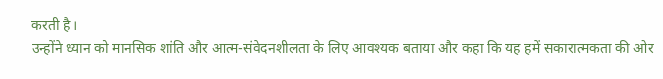करती है।
उन्होंने ध्यान को मानसिक शांति और आत्म-संवेदनशीलता के लिए आवश्यक बताया और कहा कि यह हमें सकारात्मकता की ओर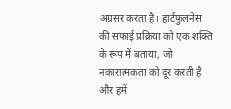अग्रसर करता है। हार्टफुलनेस की सफाई प्रक्रिया को एक शक्ति के रूप में बताया, जो नकारात्मकता को दूर करती है और हमें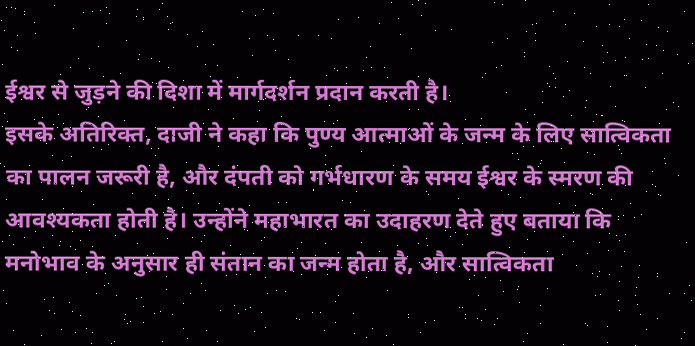ईश्वर से जुड़ने की दिशा में मार्गदर्शन प्रदान करती है।
इसके अतिरिक्त, दाजी ने कहा कि पुण्य आत्माओं के जन्म के लिए सात्विकता का पालन जरूरी है, और दंपती को गर्भधारण के समय ईश्वर के स्मरण की आवश्यकता होती है। उन्होंने महाभारत का उदाहरण देते हुए बताया कि मनोभाव के अनुसार ही संतान का जन्म होता है, और सात्विकता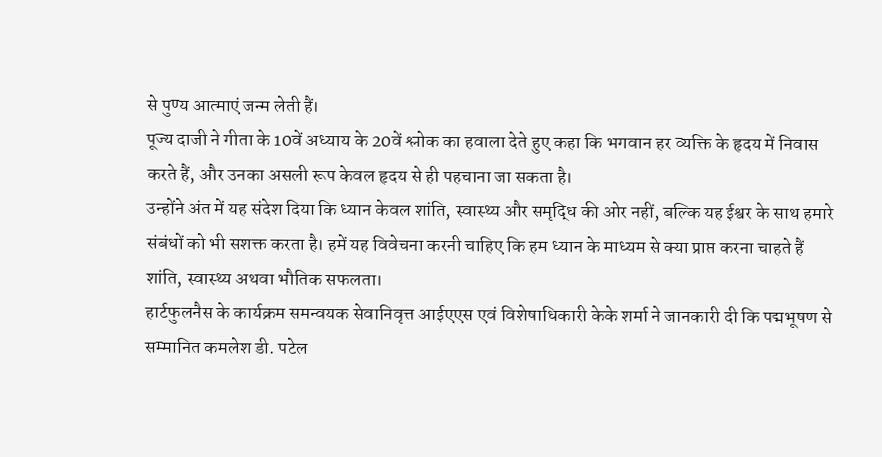से पुण्य आत्माएं जन्म लेती हैं।
पूज्य दाजी ने गीता के 10वें अध्याय के 20वें श्लोक का हवाला देते हुए कहा कि भगवान हर व्यक्ति के हृदय में निवास करते हैं, और उनका असली रूप केवल हृदय से ही पहचाना जा सकता है।
उन्होंने अंत में यह संदेश दिया कि ध्यान केवल शांति, स्वास्थ्य और समृद्धि की ओर नहीं, बल्कि यह ईश्वर के साथ हमारे संबंधों को भी सशक्त करता है। हमें यह विवेचना करनी चाहिए कि हम ध्यान के माध्यम से क्या प्राप्त करना चाहते हैं शांति, स्वास्थ्य अथवा भौतिक सफलता।
हार्टफुलनैस के कार्यक्रम समन्वयक सेवानिवृत्त आईएएस एवं विशेषाधिकारी केके शर्मा ने जानकारी दी कि पद्मभूषण से सम्मानित कमलेश डी. पटेल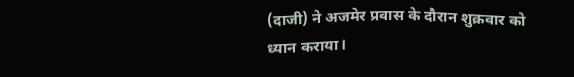(दाजी) ने अजमेर प्रवास के दौरान शुक्रवार को ध्यान कराया।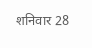शनिवार 28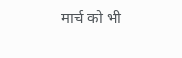मार्च को भी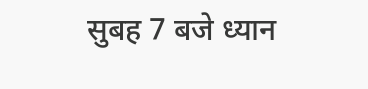सुबह 7 बजे ध्यान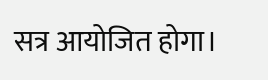सत्र आयोजित होगा।